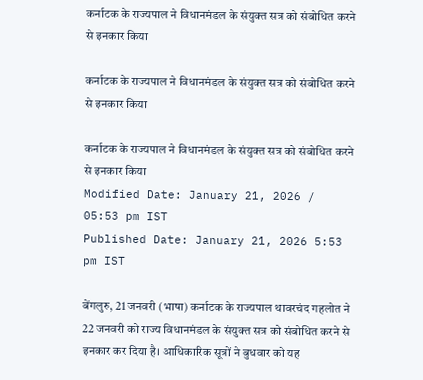कर्नाटक के राज्यपाल ने विधानमंडल के संयुक्त सत्र को संबोधित करने से इनकार किया

कर्नाटक के राज्यपाल ने विधानमंडल के संयुक्त सत्र को संबोधित करने से इनकार किया

कर्नाटक के राज्यपाल ने विधानमंडल के संयुक्त सत्र को संबोधित करने से इनकार किया
Modified Date: January 21, 2026 / 05:53 pm IST
Published Date: January 21, 2026 5:53 pm IST

बेंगलुरु, 21 जनवरी (भाषा) कर्नाटक के राज्यपाल थावरचंद गहलोत ने 22 जनवरी को राज्य विधानमंडल के संयुक्त सत्र को संबोधित करने से इनकार कर दिया है। आधिकारिक सूत्रों ने बुधवार को यह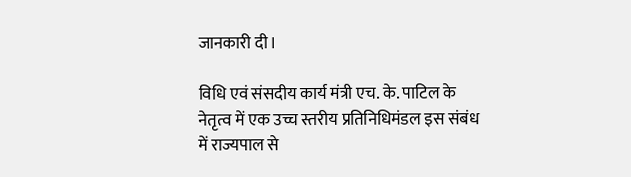जानकारी दी।

विधि एवं संसदीय कार्य मंत्री एच. के. पाटिल के नेतृत्व में एक उच्च स्तरीय प्रतिनिधिमंडल इस संबंध में राज्यपाल से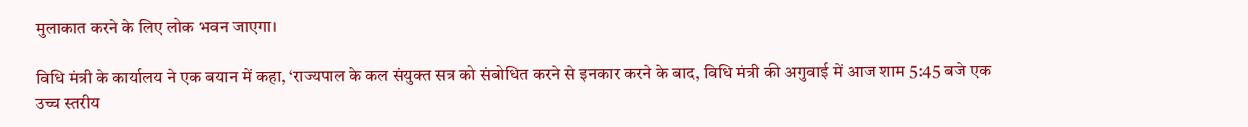मुलाकात करने के लिए लोक भवन जाएगा।

विधि मंत्री के कार्यालय ने एक बयान में कहा, ‘राज्यपाल के कल संयुक्त सत्र को संबोधित करने से इनकार करने के बाद, विधि मंत्री की अगुवाई में आज शाम 5:45 बजे एक उच्च स्तरीय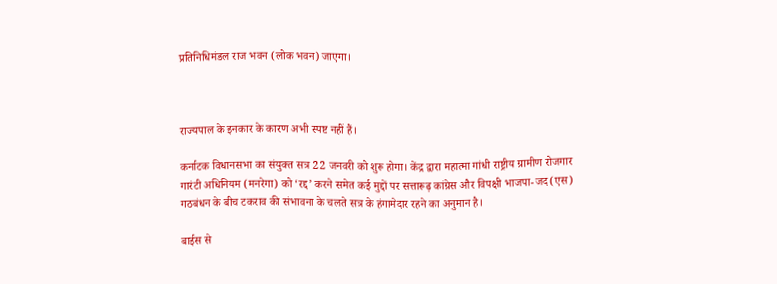प्रतिनिधिमंडल राज भवन (लोक भवन) जाएगा।



राज्यपाल के इनकार के कारण अभी स्पष्ट नहीं हैं।

कर्नाटक विधानसभा का संयुक्त सत्र 22 जनवरी को शुरू होगा। केंद्र द्वारा महात्मा गांधी राष्ट्रीय ग्रामीण रोजगार गारंटी अधिनियम (मनरेगा) को ‘रद्द’ करने समेत कई मुद्दों पर सत्तारूढ़ कांग्रेस और विपक्षी भाजपा-जद(एस) गठबंधन के बीच टकराव की संभावना के चलते सत्र के हंगामेदार रहने का अनुमान है।

बाईस से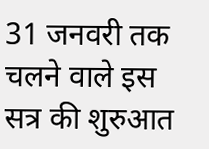31 जनवरी तक चलने वाले इस सत्र की शुरुआत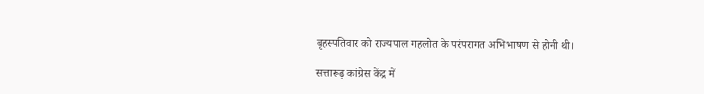बृहस्पतिवार को राज्यपाल गहलोत के परंपरागत अभिभाषण से होनी थी।

सत्तारूढ़ कांग्रेस केंद्र में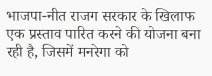भाजपा-नीत राजग सरकार के खिलाफ एक प्रस्ताव पारित करने की योजना बना रही है, जिसमें मनरेगा को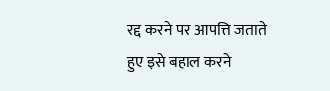रद्द करने पर आपत्ति जताते हुए इसे बहाल करने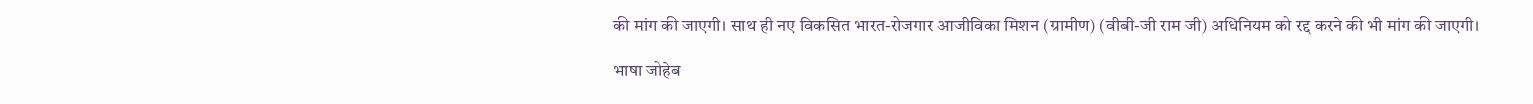की मांग की जाएगी। साथ ही नए विकसित भारत-रोजगार आजीविका मिशन (ग्रामीण) (वीबी-जी राम जी) अधिनियम को रद्द करने की भी मांग की जाएगी।

भाषा जोहेब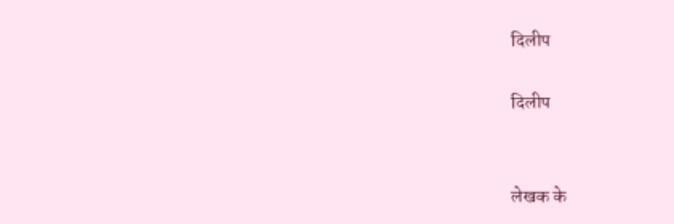दिलीप

दिलीप


लेखक के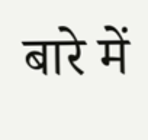बारे में